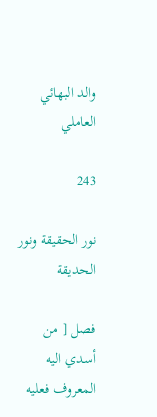والد البهائي العاملي

243

نور الحقيقة ونور الحديقة

فصل [ من أسدي اليه المعروف فعليه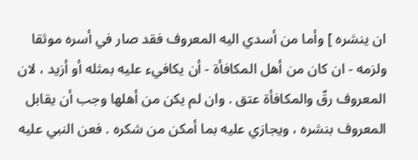ان ينشره ] وأما من أسدي اليه المعروف فقد صار في أسره موثقا ولزمه - ان كان من أهل المكافأة - أن يكافيء عليه بمثله أو أزيد ، لان المعروف رقّ والمكافأة عتق . وان لم يكن من أهلها وجب أن يقابل المعروف بنشره ، ويجازي عليه بما أمكن من شكره . فعن النبي عليه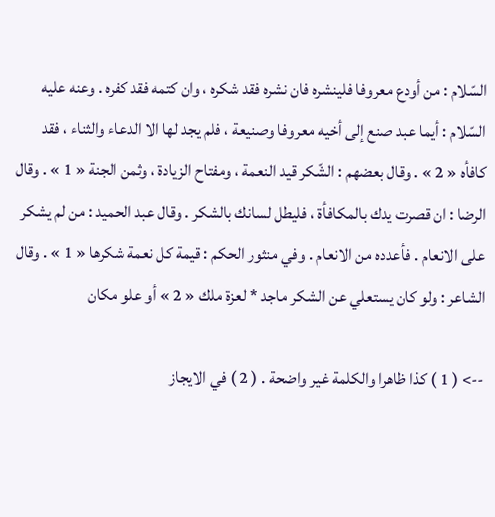السّلام : من أودع معروفا فلينشره فان نشره فقد شكره ، وان كتمه فقد كفره . وعنه عليه السّلام : أيما عبد صنع إلى أخيه معروفا وصنيعة ، فلم يجد لها الا الدعاء والثناء ، فقد كافأه « 2 » . وقال بعضهم : الشّكر قيد النعمة ، ومفتاح الزيادة ، وثمن الجنة « 1 » . وقال الرضا : ان قصرت يدك بالمكافأة ، فليطل لسانك بالشكر . وقال عبد الحميد : من لم يشكر على الانعام . فأعدده من الانعام . وفي منثور الحكم : قيمة كل نعمة شكرها « 1 » . وقال الشاعر : ولو كان يستعلي عن الشكر ماجد * لعزة ملك « 2 » أو علو مكان

--> ( 1 ) كذا ظاهرا والكلمة غير واضحة . ( 2 ) في الايجاز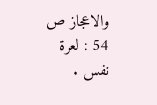والاعجاز ص 54 : لعرة نفس .